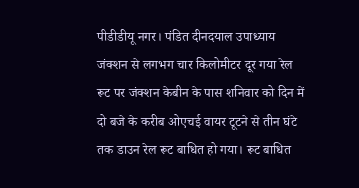पीडीडीयू नगर। पंडित दीनदयाल उपाध्याय जंक्शन से लगभग चार किलोमीटर दूर गया रेल रूट पर जंक्शन केबीन के पास शनिवार को दिन में दो बजे के करीब ओएचई वायर टूटने से तीन घंटे तक डाउन रेल रूट बाधित हो गया। रूट बाधित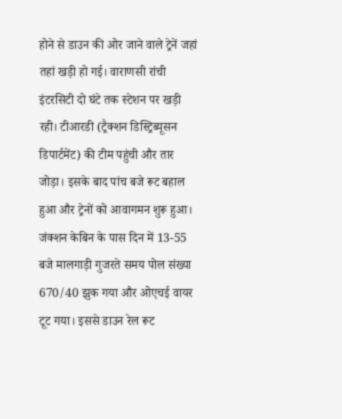होने से डाउन की ओर जाने वाले ट्रेनें जहां तहां खड़ी हो गई। वाराणसी रांची इंटरसिटी दो घंटे तक स्टेशन पर खड़ी रही। टीआरडी (ट्रैक्शन डिस्ट्रिब्यूसन डिपार्टमेंट) की टीम पहुंची और तार जोड़ा। इसके बाद पांच बजे रूट बहाल हुआ और ट्रेनों को आवागमन शुरू हुआ।
जंक्शन केबिन के पास दिन में 13-55 बजे मालगाड़ी गुजरते समय पोल संख्या 670/40 झुक गया और ओएचई वायर टूट गया। इससे डाउन रेल रूट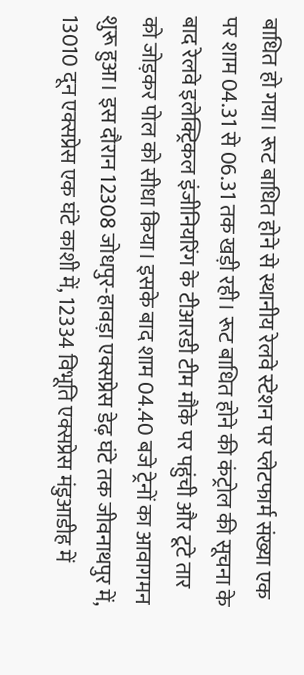बाधित हो गया। रूट बाधित होने से स्थानीय रेलवे स्टेशन पर प्लेटफार्म संख्या एक पर शाम 04.31 से 06.31 तक खड़ी रही। रूट बाधित होने की कंट्रोल की सूचना के बाद रेलवे इलेक्ट्रिकल इंजीनियरिंग के टीआरडी टीम मौके पर पहुंची और टूटे तार को जोड़कर पोल को सीधा किया। इसके बाद शाम 04.40 बजे ट्रेनों का आवागमन शुरू हुआ। इस दौरान 12308 जोधपुर-हावड़ा एक्सप्रेस डेढ़ घंटे तक जीवनाथपुर में, 13010 दून एक्सप्रेस एक घंटे काशी में, 12334 विभूति एक्सप्रेस मंडुआडीह में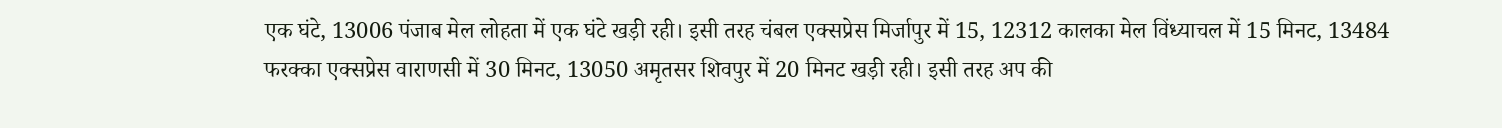एक घंटे, 13006 पंजाब मेल लोहता में एक घंटे खड़ी रही। इसी तरह चंबल एक्सप्रेस मिर्जापुर में 15, 12312 कालका मेल विंध्याचल में 15 मिनट, 13484 फरक्का एक्सप्रेस वाराणसी में 30 मिनट, 13050 अमृतसर शिवपुर में 20 मिनट खड़ी रही। इसी तरह अप की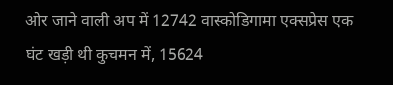ओर जाने वाली अप में 12742 वास्कोडिगामा एक्सप्रेस एक घंट खड़ी थी कुचमन में, 15624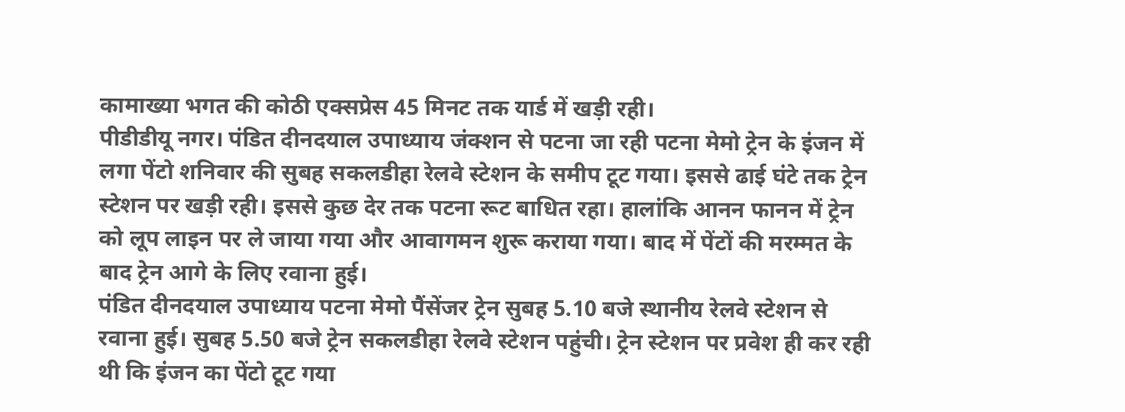कामाख्या भगत की कोठी एक्सप्रेस 45 मिनट तक यार्ड में खड़ी रही।
पीडीडीयू नगर। पंडित दीनदयाल उपाध्याय जंक्शन से पटना जा रही पटना मेमो ट्रेन के इंजन में लगा पेंटो शनिवार की सुबह सकलडीहा रेलवे स्टेशन के समीप टूट गया। इससे ढाई घंटे तक ट्रेन स्टेशन पर खड़ी रही। इससे कुछ देर तक पटना रूट बाधित रहा। हालांकि आनन फानन में ट्रेन को लूप लाइन पर ले जाया गया और आवागमन शुरू कराया गया। बाद में पेंटों की मरम्मत के बाद ट्रेन आगे के लिए रवाना हुई।
पंडित दीनदयाल उपाध्याय पटना मेमो पैंसेंजर ट्रेन सुबह 5.10 बजे स्थानीय रेलवे स्टेशन से रवाना हुई। सुबह 5.50 बजे ट्रेन सकलडीहा रेलवे स्टेशन पहुंची। ट्रेन स्टेशन पर प्रवेश ही कर रही थी कि इंजन का पेंटो टूट गया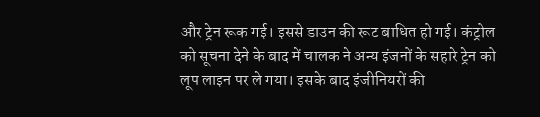और ट्रेन रूक गई। इससे डाउन की रूट बाधित हो गई। कंट्रोल को सूचना देने के बाद में चालक ने अन्य इंजनों के सहारे ट्रेन को लूप लाइन पर ले गया। इसके बाद इंजीनियरों की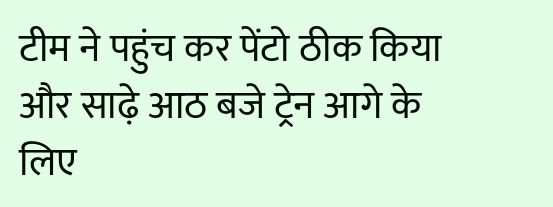टीम ने पहुंच कर पेंटो ठीक किया और साढ़े आठ बजे ट्रेन आगे के लिए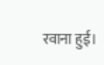रवाना हुई।